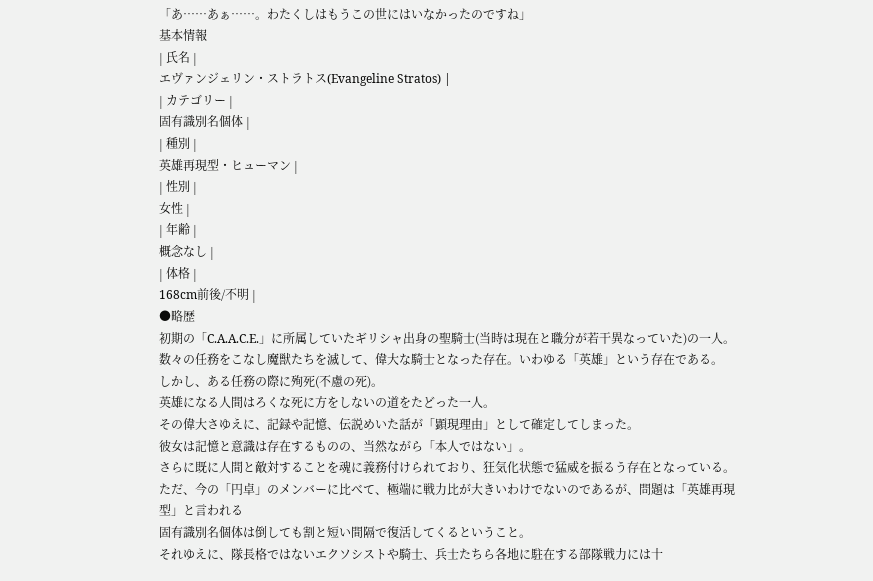「あ……あぁ……。わたくしはもうこの世にはいなかったのですね」
基本情報
| 氏名 |
エヴァンジェリン・ストラトス(Evangeline Stratos) |
| カテゴリー |
固有識別名個体 |
| 種別 |
英雄再現型・ヒューマン |
| 性別 |
女性 |
| 年齢 |
概念なし |
| 体格 |
168cm前後/不明 |
●略歴
初期の「C.A.A.C.E.」に所属していたギリシャ出身の聖騎士(当時は現在と職分が若干異なっていた)の一人。
数々の任務をこなし魔獣たちを滅して、偉大な騎士となった存在。いわゆる「英雄」という存在である。
しかし、ある任務の際に殉死(不慮の死)。
英雄になる人間はろくな死に方をしないの道をたどった一人。
その偉大さゆえに、記録や記憶、伝説めいた話が「顕現理由」として確定してしまった。
彼女は記憶と意識は存在するものの、当然ながら「本人ではない」。
さらに既に人間と敵対することを魂に義務付けられており、狂気化状態で猛威を振るう存在となっている。
ただ、今の「円卓」のメンバーに比べて、極端に戦力比が大きいわけでないのであるが、問題は「英雄再現型」と言われる
固有識別名個体は倒しても割と短い間隔で復活してくるということ。
それゆえに、隊長格ではないエクソシストや騎士、兵士たちら各地に駐在する部隊戦力には十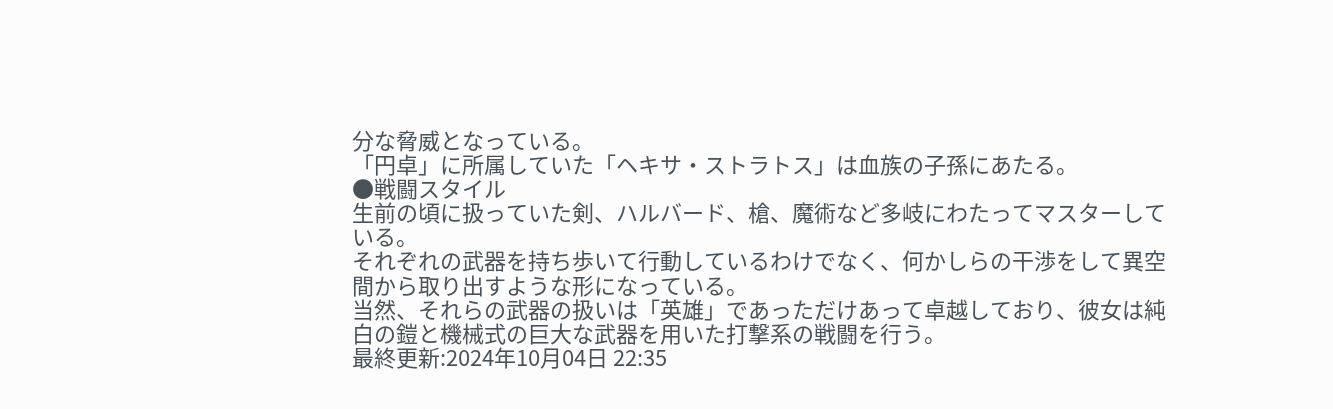分な脅威となっている。
「円卓」に所属していた「ヘキサ・ストラトス」は血族の子孫にあたる。
●戦闘スタイル
生前の頃に扱っていた剣、ハルバード、槍、魔術など多岐にわたってマスターしている。
それぞれの武器を持ち歩いて行動しているわけでなく、何かしらの干渉をして異空間から取り出すような形になっている。
当然、それらの武器の扱いは「英雄」であっただけあって卓越しており、彼女は純白の鎧と機械式の巨大な武器を用いた打撃系の戦闘を行う。
最終更新:2024年10月04日 22:35